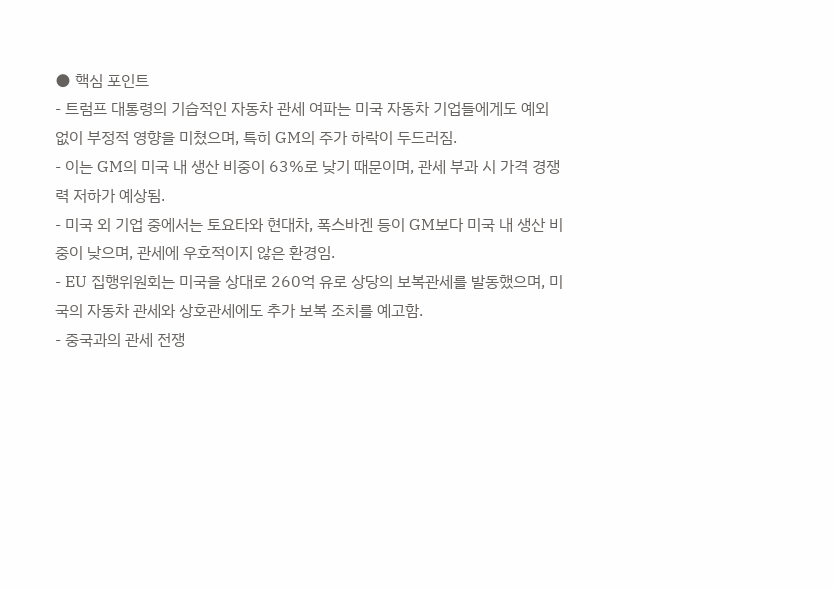● 핵심 포인트
- 트럼프 대통령의 기습적인 자동차 관세 여파는 미국 자동차 기업들에게도 예외 없이 부정적 영향을 미쳤으며, 특히 GM의 주가 하락이 두드러짐.
- 이는 GM의 미국 내 생산 비중이 63%로 낮기 때문이며, 관세 부과 시 가격 경쟁력 저하가 예상됨.
- 미국 외 기업 중에서는 토요타와 현대차, 폭스바겐 등이 GM보다 미국 내 생산 비중이 낮으며, 관세에 우호적이지 않은 환경임.
- EU 집행위원회는 미국을 상대로 260억 유로 상당의 보복관세를 발동했으며, 미국의 자동차 관세와 상호관세에도 추가 보복 조치를 예고함.
- 중국과의 관세 전쟁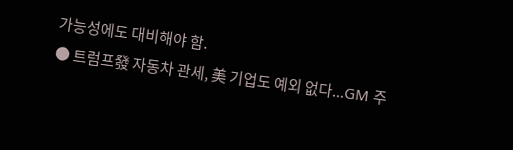가능성에도 대비해야 함.
● 트럼프發 자동차 관세, 美 기업도 예외 없다...GM 주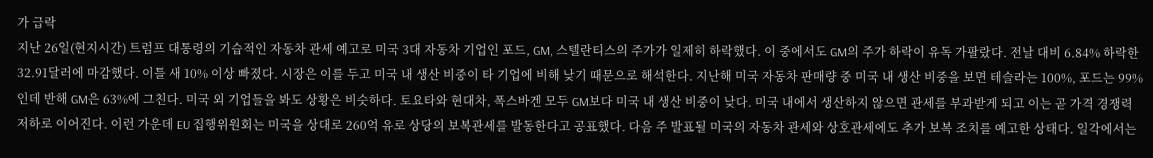가 급락
지난 26일(현지시간) 트럼프 대통령의 기습적인 자동차 관세 예고로 미국 3대 자동차 기업인 포드, GM, 스텔란티스의 주가가 일제히 하락했다. 이 중에서도 GM의 주가 하락이 유독 가팔랐다. 전날 대비 6.84% 하락한 32.91달러에 마감했다. 이틀 새 10% 이상 빠졌다. 시장은 이를 두고 미국 내 생산 비중이 타 기업에 비해 낮기 때문으로 해석한다. 지난해 미국 자동차 판매량 중 미국 내 생산 비중을 보면 테슬라는 100%, 포드는 99%인데 반해 GM은 63%에 그친다. 미국 외 기업들을 봐도 상황은 비슷하다. 토요타와 현대차, 폭스바겐 모두 GM보다 미국 내 생산 비중이 낮다. 미국 내에서 생산하지 않으면 관세를 부과받게 되고 이는 곧 가격 경쟁력 저하로 이어진다. 이런 가운데 EU 집행위원회는 미국을 상대로 260억 유로 상당의 보복관세를 발동한다고 공표했다. 다음 주 발표될 미국의 자동차 관세와 상호관세에도 추가 보복 조치를 예고한 상태다. 일각에서는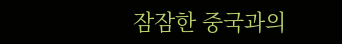잠잠한 중국과의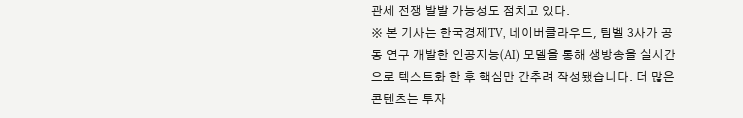관세 전쟁 발발 가능성도 점치고 있다.
※ 본 기사는 한국경제TV, 네이버클라우드, 팀벨 3사가 공동 연구 개발한 인공지능(AI) 모델을 통해 생방송을 실시간으로 텍스트화 한 후 핵심만 간추려 작성됐습니다. 더 많은 콘텐츠는 투자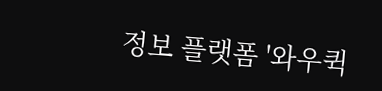정보 플랫폼 '와우퀵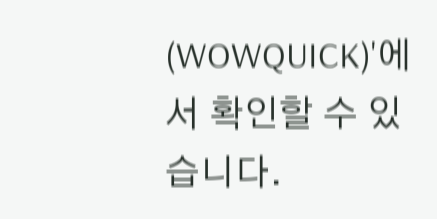(WOWQUICK)'에서 확인할 수 있습니다.